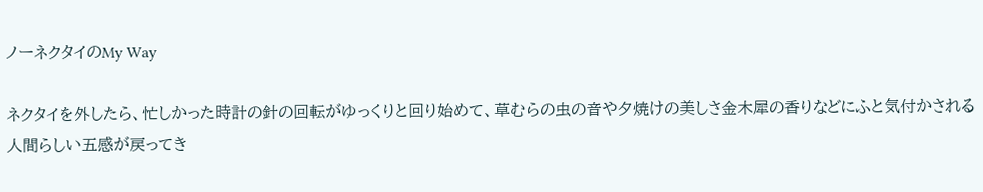ノーネクタイのMy Way

ネクタイを外したら、忙しかった時計の針の回転がゆっくりと回り始めて、草むらの虫の音や夕焼けの美しさ金木犀の香りなどにふと気付かされる人間らしい五感が戻ってき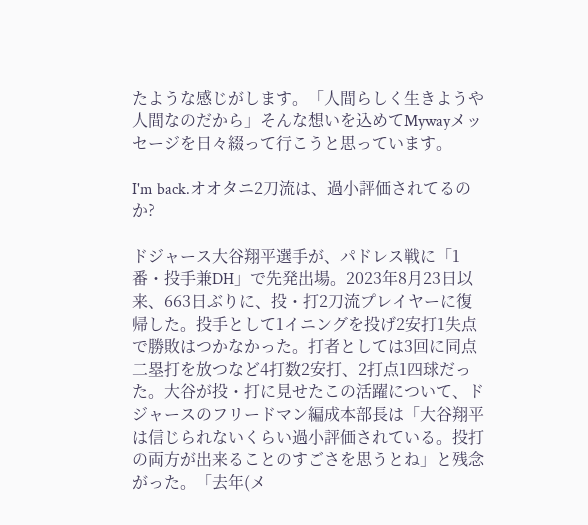たような感じがします。「人間らしく生きようや人間なのだから」そんな想いを込めてMywayメッセージを日々綴って行こうと思っています。

I'm back.オオタニ2刀流は、過小評価されてるのか?

ドジャース大谷翔平選手が、パドレス戦に「1番・投手兼DH」で先発出場。2023年8月23日以来、663日ぶりに、投・打2刀流プレイヤーに復帰した。投手として1イニングを投げ2安打1失点で勝敗はつかなかった。打者としては3回に同点二塁打を放つなど4打数2安打、2打点1四球だった。大谷が投・打に見せたこの活躍について、ドジャースのフリードマン編成本部長は「大谷翔平は信じられないくらい過小評価されている。投打の両方が出来ることのすごさを思うとね」と残念がった。「去年(メ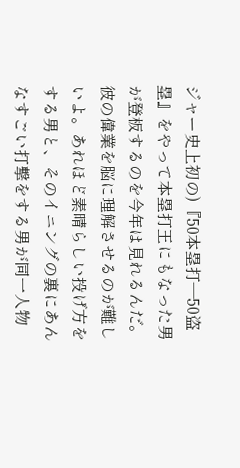ジャー史上初の)『50本塁打―50盗塁』をやって本塁打王にもなった男が登板するのを今年は見れるんだ。彼の偉業を脳に理解させるのが難しいよ。あれほど素晴らしい投げ方をする男と、そのイニングの裏にあんなすごい打撃をする男が同一人物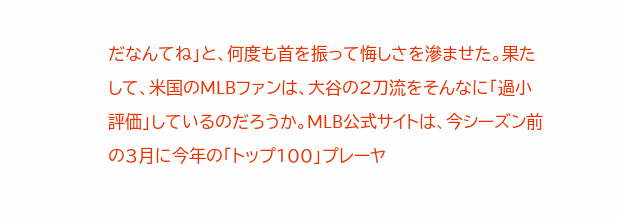だなんてね」と、何度も首を振って悔しさを滲ませた。果たして、米国のMLBファンは、大谷の2刀流をそんなに「過小評価」しているのだろうか。MLB公式サイトは、今シーズン前の3月に今年の「トップ100」プレーヤ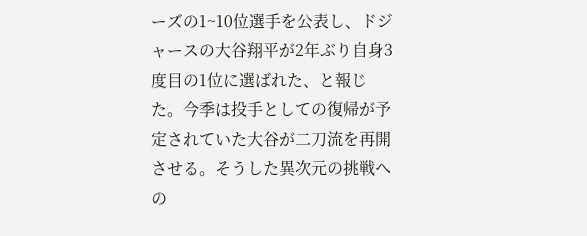ーズの1~10位選手を公表し、ドジャースの大谷翔平が2年ぶり自身3度目の1位に選ばれた、と報じた。今季は投手としての復帰が予定されていた大谷が二刀流を再開させる。そうした異次元の挑戦への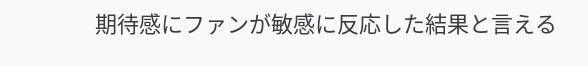期待感にファンが敏感に反応した結果と言える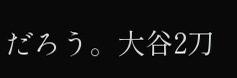だろう。大谷2刀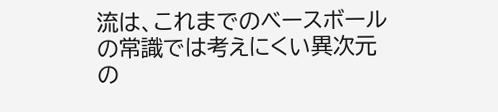流は、これまでのベースボールの常識では考えにくい異次元の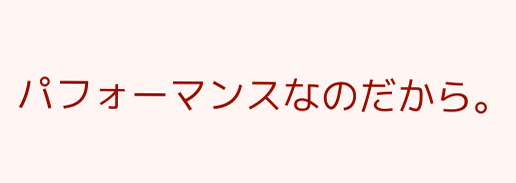パフォーマンスなのだから。